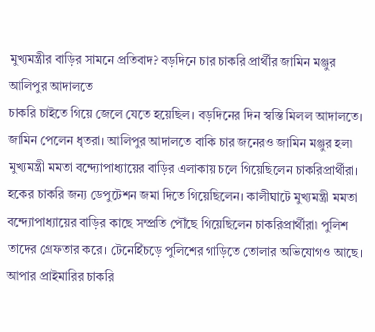মুখ্যমন্ত্রীর বাড়ির সামনে প্রতিবাদ? বড়দিনে চার চাকরি প্রার্থীর জামিন মঞ্জুর আলিপুর আদালতে
চাকরি চাইতে গিয়ে জেলে যেতে হয়েছিল। বড়দিনের দিন স্বস্তি মিলল আদালতে। জামিন পেলেন ধৃতরা। আলিপুর আদালতে বাকি চার জনেরও জামিন মঞ্জুর হল৷ মুখ্যমন্ত্রী মমতা বন্দ্যোপাধ্যায়ের বাড়ির এলাকায় চলে গিয়েছিলেন চাকরিপ্রার্থীরা।
হকের চাকরি জন্য ডেপুটেশন জমা দিতে গিয়েছিলেন। কালীঘাটে মুখ্যমন্ত্রী মমতা বন্দ্যোপাধ্যায়ের বাড়ির কাছে সম্প্রতি পৌঁছে গিয়েছিলেন চাকরিপ্রার্থীরা৷ পুলিশ তাদের গ্রেফতার করে। টেনেহিঁচড়ে পুলিশের গাড়িতে তোলার অভিযোগও আছে। আপার প্রাইমারির চাকরি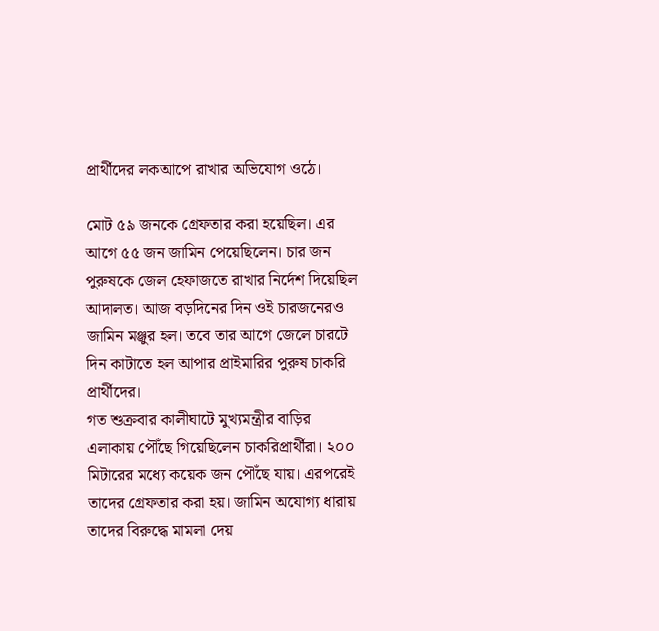প্রার্থীদের লকআপে রাখার অভিযোগ ওঠে।

মোট ৫৯ জনকে গ্রেফতার করা হয়েছিল। এর আগে ৫৫ জন জামিন পেয়েছিলেন। চার জন পুরুষকে জেল হেফাজতে রাখার নির্দেশ দিয়েছিল আদালত। আজ বড়দিনের দিন ওই চারজনেরও জামিন মঞ্জুর হল। তবে তার আগে জেলে চারটে দিন কাটাতে হল আপার প্রাইমারির পুরুষ চাকরি প্রার্থীদের।
গত শুক্রবার কালীঘাটে মুখ্যমন্ত্রীর বাড়ির এলাকায় পৌঁছে গিয়েছিলেন চাকরিপ্রার্থীরা। ২০০ মিটারের মধ্যে কয়েক জন পৌঁছে যায়। এরপরেই তাদের গ্রেফতার করা হয়। জামিন অযোগ্য ধারায় তাদের বিরুদ্ধে মামলা দেয়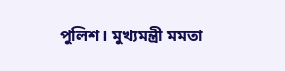পুলিশ। মুখ্যমন্ত্রী মমতা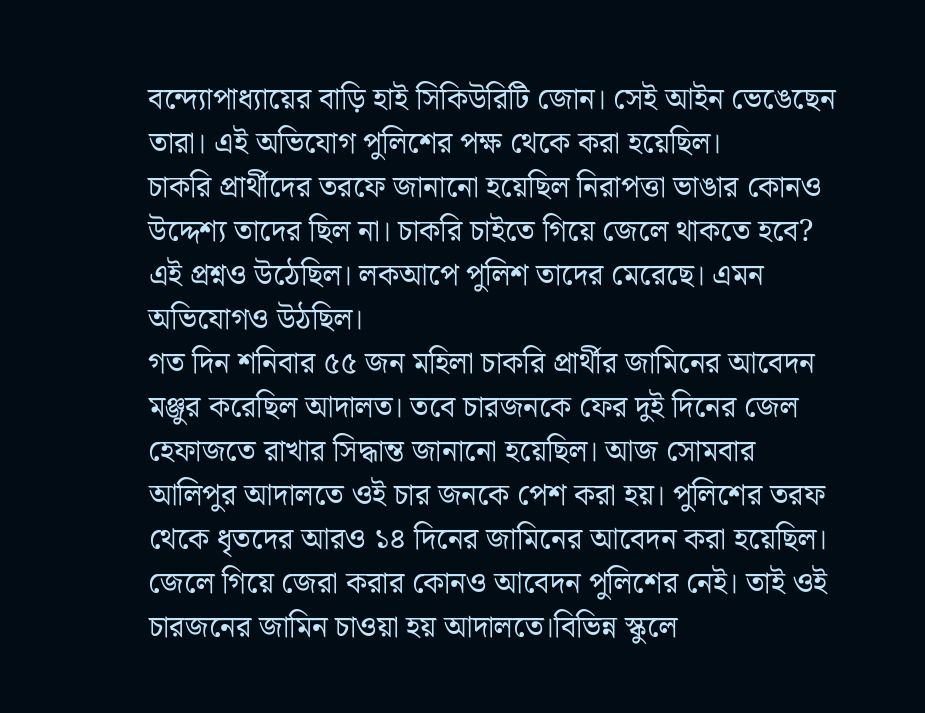বন্দ্যোপাধ্যায়ের বাড়ি হাই সিকিউরিটি জোন। সেই আইন ভেঙেছেন তারা। এই অভিযোগ পুলিশের পক্ষ থেকে করা হয়েছিল।
চাকরি প্রার্থীদের তরফে জানানো হয়েছিল নিরাপত্তা ভাঙার কোনও উদ্দেশ্য তাদের ছিল না। চাকরি চাইতে গিয়ে জেলে থাকতে হবে? এই প্রশ্নও উঠেছিল। লকআপে পুলিশ তাদের মেরেছে। এমন অভিযোগও উঠছিল।
গত দিন শনিবার ৫৫ জন মহিলা চাকরি প্রার্থীর জামিনের আবেদন মঞ্জুর করেছিল আদালত। তবে চারজনকে ফের দুই দিনের জেল হেফাজতে রাখার সিদ্ধান্ত জানানো হয়েছিল। আজ সোমবার আলিপুর আদালতে ওই চার জনকে পেশ করা হয়। পুলিশের তরফ থেকে ধৃতদের আরও ১৪ দিনের জামিনের আবেদন করা হয়েছিল।
জেলে গিয়ে জেরা করার কোনও আবেদন পুলিশের নেই। তাই ওই চারজনের জামিন চাওয়া হয় আদালতে।বিভিন্ন স্কুলে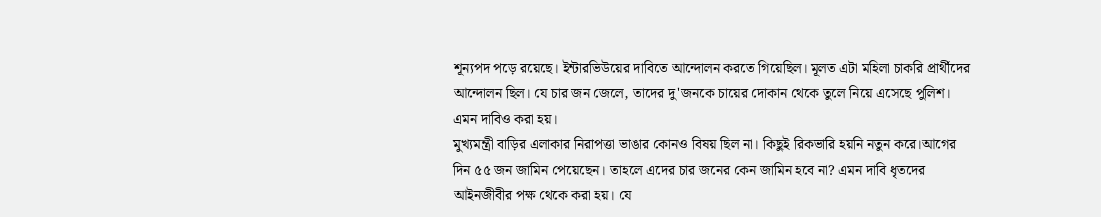শূন্যপদ পড়ে রয়েছে। ইন্টারভিউয়ের দাবিতে আন্দোলন করতে গিয়েছিল। মূলত এটা মহিলা চাকরি প্রার্থীদের আন্দোলন ছিল। যে চার জন জেলে, তাদের দু'জনকে চায়ের দোকান থেকে তুলে নিয়ে এসেছে পুলিশ। এমন দাবিও করা হয়।
মুখ্যমন্ত্রী বাড়ির এলাকার নিরাপত্তা ভাঙার কোনও বিষয় ছিল না। কিছুই রিকভারি হয়নি নতুন করে।আগের দিন ৫৫ জন জামিন পেয়েছেন। তাহলে এদের চার জনের কেন জামিন হবে না? এমন দাবি ধৃতদের আইনজীবীর পক্ষ থেকে করা হয়। যে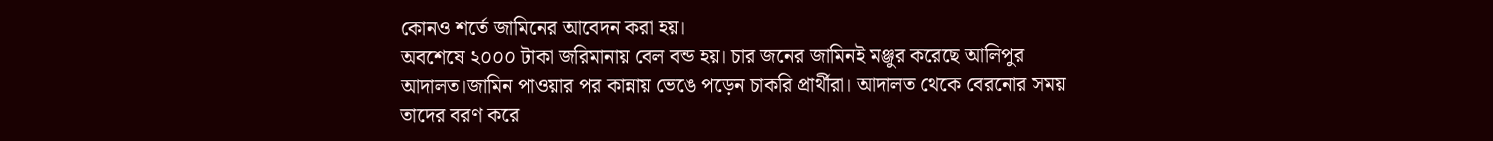কোনও শর্তে জামিনের আবেদন করা হয়।
অবশেষে ২০০০ টাকা জরিমানায় বেল বন্ড হয়। চার জনের জামিনই মঞ্জুর করেছে আলিপুর আদালত।জামিন পাওয়ার পর কান্নায় ভেঙে পড়েন চাকরি প্রার্থীরা। আদালত থেকে বেরনোর সময় তাদের বরণ করে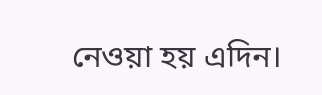নেওয়া হয় এদিন।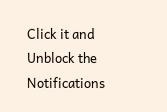Click it and Unblock the Notifications